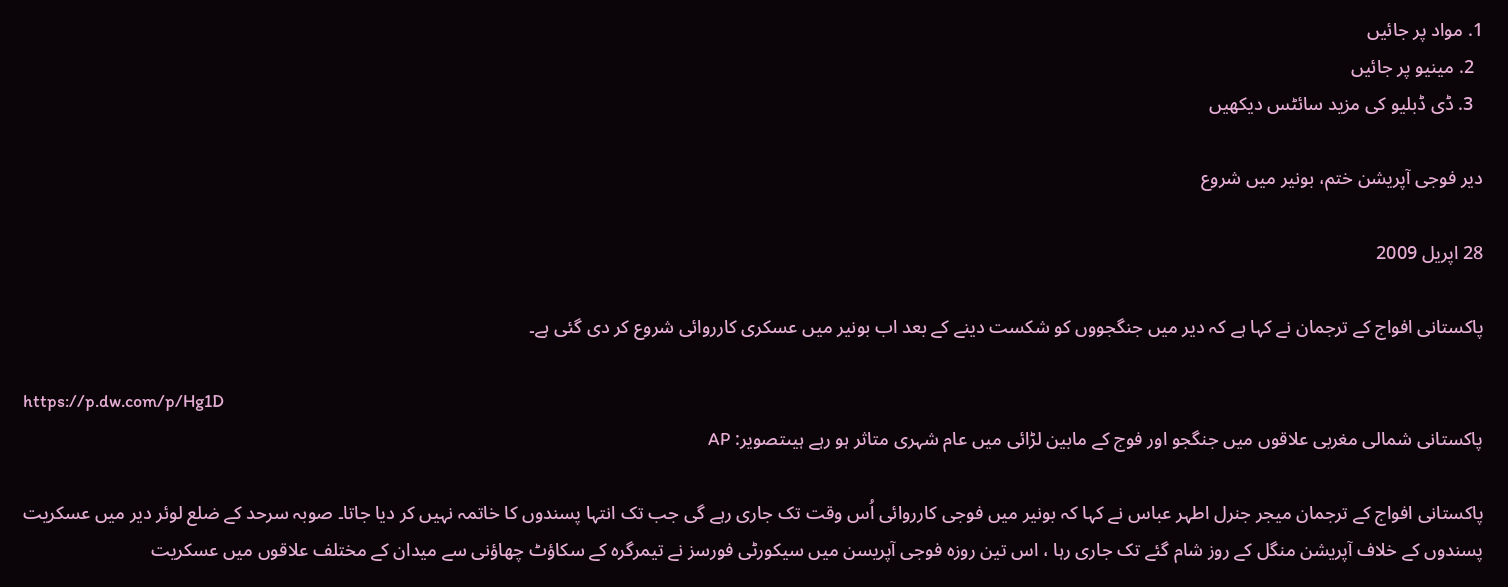1. مواد پر جائیں
  2. مینیو پر جائیں
  3. ڈی ڈبلیو کی مزید سائٹس دیکھیں

دیر فوجی آپریشن ختم، بونیر میں شروع

28 اپریل 2009

پاکستانی افواج کے ترجمان نے کہا ہے کہ دیر میں جنگجووں کو شکست دینے کے بعد اب بونیر میں عسکری کارروائی شروع کر دی گئی ہے۔

https://p.dw.com/p/Hg1D
پاکستانی شمالی مغربی علاقوں میں جنگجو اور فوج کے مابین لڑائی میں عام شہری متاثر ہو رہے ہیںتصویر: AP

پاکستانی افواج کے ترجمان میجر جنرل اطہر عباس نے کہا کہ بونیر میں فوجی کارروائی اُس وقت تک جاری رہے گی جب تک انتہا پسندوں کا خاتمہ نہیں کر دیا جاتا۔ صوبہ سرحد کے ضلع لوئر دیر میں عسکریت پسندوں کے خلاف آپریشن منگل کے روز شام گئے تک جاری رہا ، اس تین روزہ فوجی آپریسن میں سیکورٹی فورسز نے تیمرگرہ کے سکاؤٹ چھاؤنی سے میدان کے مختلف علاقوں میں عسکریت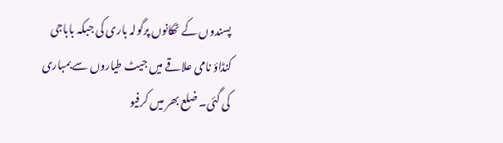پسندوں کے ٹھکانوں پرگولہ باری کی جبکہ باباجی کنڈاؤ نامی علاقے میں جیٹ طیاروں سے بمباری کی گئی۔ ضلع بھر میں کرفیو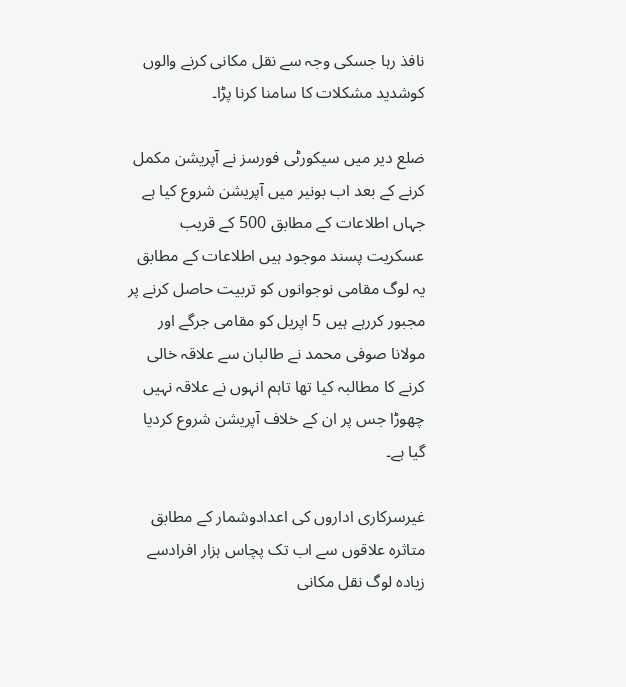نافذ رہا جسکی وجہ سے نقل مکانی کرنے والوں کوشدید مشکلات کا سامنا کرنا پڑا۔

ضلع دیر میں سیکورٹی فورسز نے آپریشن مکمل کرنے کے بعد اب بونیر میں آپریشن شروع کیا ہے جہاں اطلاعات کے مطابق 500 کے قریب عسکریت پسند موجود ہیں اطلاعات کے مطابق یہ لوگ مقامی نوجوانوں کو تربیت حاصل کرنے پر مجبور کررہے ہیں 5 اپریل کو مقامی جرگے اور مولانا صوفی محمد نے طالبان سے علاقہ خالی کرنے کا مطالبہ کیا تھا تاہم انہوں نے علاقہ نہیں چھوڑا جس پر ان کے خلاف آپریشن شروع کردیا گیا ہے۔

غیرسرکاری اداروں کی اعدادوشمار کے مطابق متاثرہ علاقوں سے اب تک پچاس ہزار افرادسے زیادہ لوگ نقل مکانی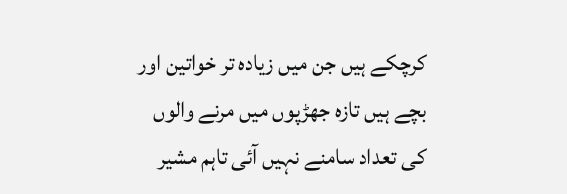کرچکے ہیں جن میں زیادہ تر خواتین اور بچے ہیں تازہ جھڑپوں میں مرنے والوں کی تعداد سامنے نہیں آئی تاہم مشیر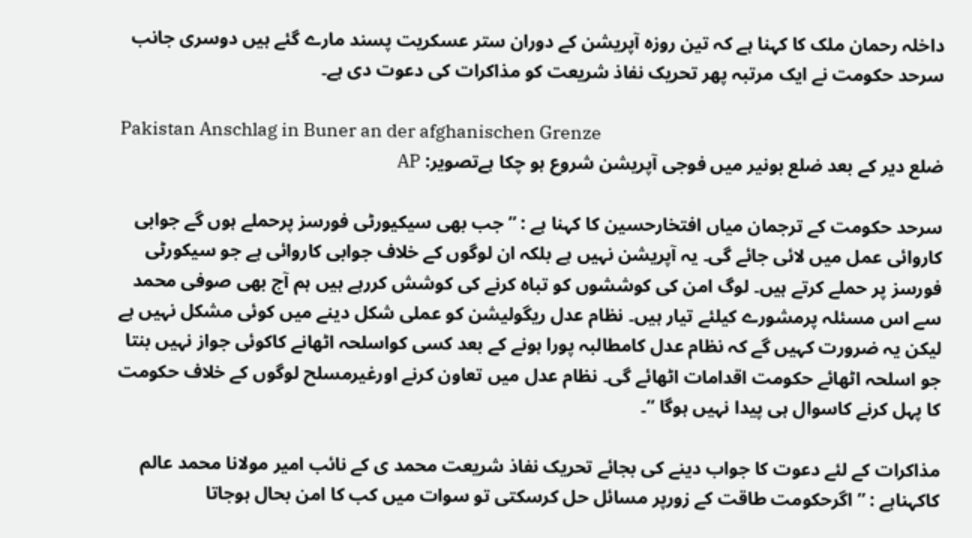داخلہ رحمان ملک کا کہنا ہے کہ تین روزہ آپریشن کے دوران ستر عسکریت پسند مارے گئے ہیں دوسری جانب سرحد حکومت نے ایک مرتبہ پھر تحریک نفاذ شریعت کو مذاکرات کی دعوت دی ہے۔

Pakistan Anschlag in Buner an der afghanischen Grenze
ضلع دیر کے بعد ضلع بونیر میں فوجی آپریشن شروع ہو چکا ہےتصویر: AP

سرحد حکومت کے ترجمان میاں افتخارحسین کا کہنا ہے : ” جب بھی سیکیورٹی فورسز پرحملے ہوں گے جوابی کاروائی عمل میں لائی جائے گی۔ یہ آپریشن نہیں ہے بلکہ ان لوگوں کے خلاف جوابی کاروائی ہے جو سیکورٹی فورسز پر حملے کرتے ہیں۔ لوگ امن کی کوششوں کو تباہ کرنے کی کوشش کررہے ہیں ہم آج بھی صوفی محمد سے اس مسئلہ پرمشورے کیلئے تیار ہیں۔ نظام عدل ریگولیشن کو عملی شکل دینے میں کوئی مشکل نہیں ہے لیکن یہ ضرورت کہیں گے کہ نظام عدل کامطالبہ پورا ہونے کے بعد کسی کواسلحہ اٹھانے کاکوئی جواز نہیں بنتا جو اسلحہ اٹھائے حکومت اقدامات اٹھائے گی۔ نظام عدل میں تعاون کرنے اورغیرمسلح لوگوں کے خلاف حکومت کا پہل کرنے کاسوال ہی پیدا نہیں ہوگا “۔

مذاکرات کے لئے دعوت کا جواب دینے کی بجائے تحریک نفاذ شریعت محمد ی کے نائب امیر مولانا محمد عالم کاکہناہے : ” اگرحکومت طاقت کے زورپر مسائل حل کرسکتی تو سوات میں کب کا امن بحال ہوجاتا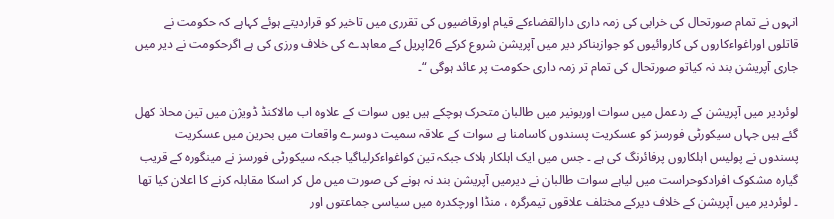انہوں نے تمام صورتحال کی خرابی کی زمہ داری دارالقضاءکے قیام اورقاضیوں کی تقرری میں تاخیر کو قراردیتے ہوئے کہاہے کہ حکومت نے قاتلوں اوراغواءکاروں کی کاروائیوں کو جوازبناکر دیر میں آپریشن شروع کرکے 26اپریل کے معاہدے کی خلاف ورزی کی ہے اگرحکومت نے دیر میں جاری آپریشن بند نہ کیاتو صورتحال کی تمام تر زمہ داری حکومت پر عائد ہوگی “۔

لوئردیر میں آپریشن کے ردعمل میں سوات اوربونیر میں طالبان متحرک ہوچکے ہیں یوں سوات کے علاوہ اب مالاکنڈ ڈویژن میں تین محاذ کھل گئے ہیں جہاں سیکورٹی فورسز کو عسکریت پسندوں کاسامنا ہے سوات کے علاقہ سمیت دوسرے واقعات میں بحرین میں عسکریت پسندوں نے پولیس اہلکاروں پرفائرنگ کی ہے ۔ جس میں ایک اہلکار ہلاک جبکہ تین کواغواءکرلیاگیا جبکہ سیکورٹی فورسز نے مینگورہ کے قریب گیارہ مشکوک افرادکوحراست میں لیاہے سوات طالبان نے دیرمیں آپریشن بند نہ ہونے کی صورت میں مل کر اسکا مقابلہ کرنے کا اعلان کیا تھا ۔ لوئردیر میں آپریشن کے خلاف دیرکے مختلف علاقوں تیمرگرہ ، منڈا اورچکدرہ میں سیاسی جماعتوں اور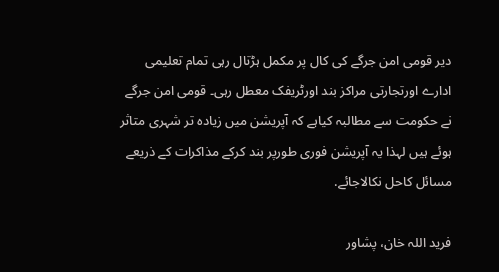دیر قومی امن جرگے کی کال پر مکمل ہڑتال رہی تمام تعلیمی ادارے اورتجارتی مراکز بند اورٹریفک معطل رہی۔ قومی امن جرگے نے حکومت سے مطالبہ کیاہے کہ آپریشن میں زیادہ تر شہری متاثر ہوئے ہیں لہذا یہ آپریشن فوری طورپر بند کرکے مذاکرات کے ذریعے مسائل کاحل نکالاجائے.

فرید اللہ خان، پشاور